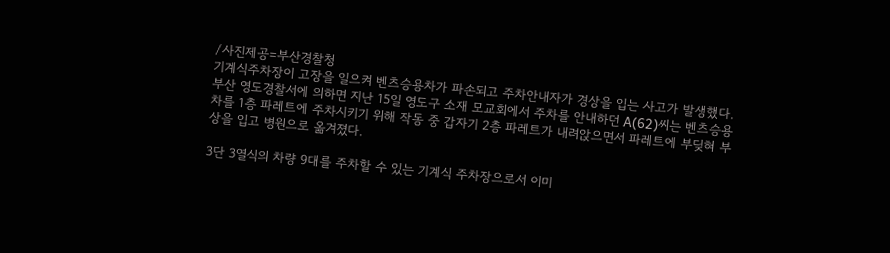/사진제공=부산경찰청
기계식주차장이 고장을 일으켜 벤츠승용차가 파손되고 주차안내자가 경상을 입는 사고가 발생했다.
부산 영도경찰서에 의하면 지난 15일 영도구 소재 모교회에서 주차를 안내하던 A(62)씨는 벤츠승용차를 1층 파레트에 주차시키기 위해 작동 중 갑자기 2층 파레트가 내려앉으면서 파레트에 부딪혀 부상을 입고 병원으로 옮겨졌다.

3단 3열식의 차량 9대를 주차할 수 있는 기계식 주차장으로서 이미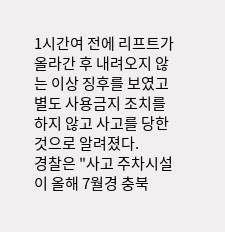1시간여 전에 리프트가 올라간 후 내려오지 않는 이상 징후를 보였고 별도 사용금지 조치를 하지 않고 사고를 당한 것으로 알려졌다.
경찰은 "사고 주차시설이 올해 7월경 충북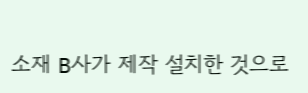소재 B사가 제작 설치한 것으로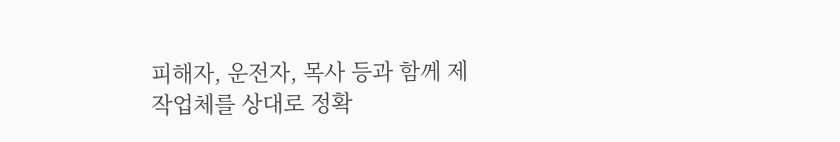피해자, 운전자, 목사 등과 함께 제작업체를 상대로 정확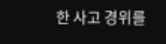한 사고 경위를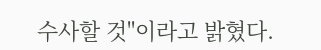수사할 것"이라고 밝혔다.